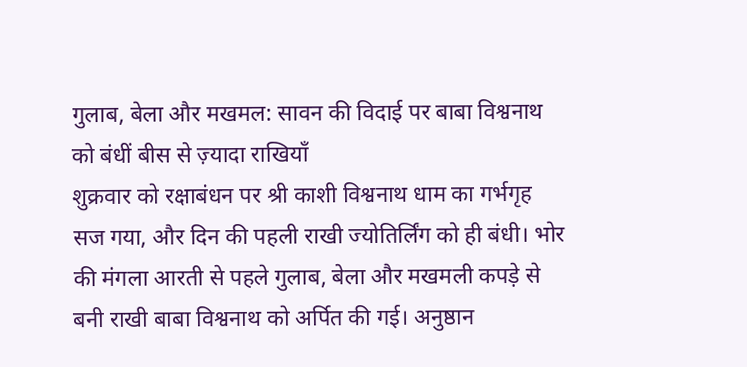गुलाब, बेला और मखमल: सावन की विदाई पर बाबा विश्वनाथ को बंधीं बीस से ज़्यादा राखियाँ
शुक्रवार को रक्षाबंधन पर श्री काशी विश्वनाथ धाम का गर्भगृह सज गया, और दिन की पहली राखी ज्योतिर्लिंग को ही बंधी। भोर की मंगला आरती से पहले गुलाब, बेला और मखमली कपड़े से बनी राखी बाबा विश्वनाथ को अर्पित की गई। अनुष्ठान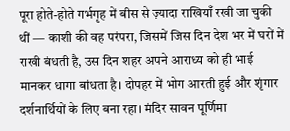पूरा होते-होते गर्भगृह में बीस से ज़्यादा राखियाँ रखी जा चुकी थीं — काशी की वह परंपरा, जिसमें जिस दिन देश भर में घरों में राखी बंधती है, उस दिन शहर अपने आराध्य को ही भाई मानकर धागा बांधता है। दोपहर में भोग आरती हुई और शृंगार दर्शनार्थियों के लिए बना रहा। मंदिर सावन पूर्णिमा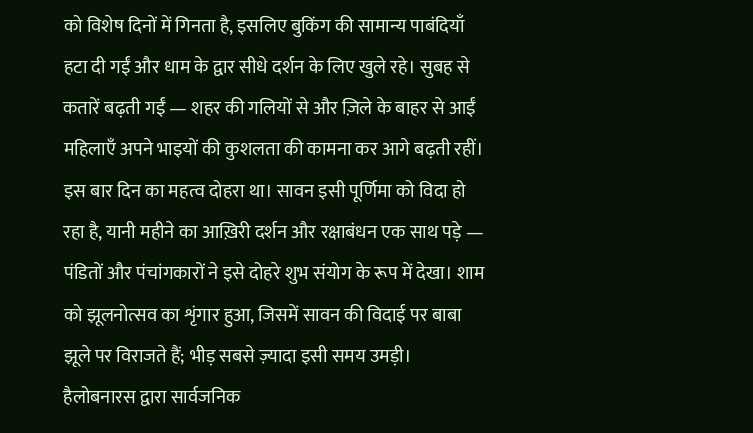को विशेष दिनों में गिनता है, इसलिए बुकिंग की सामान्य पाबंदियाँ हटा दी गईं और धाम के द्वार सीधे दर्शन के लिए खुले रहे। सुबह से कतारें बढ़ती गईं — शहर की गलियों से और ज़िले के बाहर से आईं महिलाएँ अपने भाइयों की कुशलता की कामना कर आगे बढ़ती रहीं। इस बार दिन का महत्व दोहरा था। सावन इसी पूर्णिमा को विदा हो रहा है, यानी महीने का आख़िरी दर्शन और रक्षाबंधन एक साथ पड़े — पंडितों और पंचांगकारों ने इसे दोहरे शुभ संयोग के रूप में देखा। शाम को झूलनोत्सव का शृंगार हुआ, जिसमें सावन की विदाई पर बाबा झूले पर विराजते हैं; भीड़ सबसे ज़्यादा इसी समय उमड़ी।
हैलोबनारस द्वारा सार्वजनिक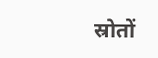स्रोतों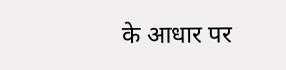के आधार पर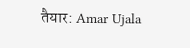तैयार: Amar Ujala